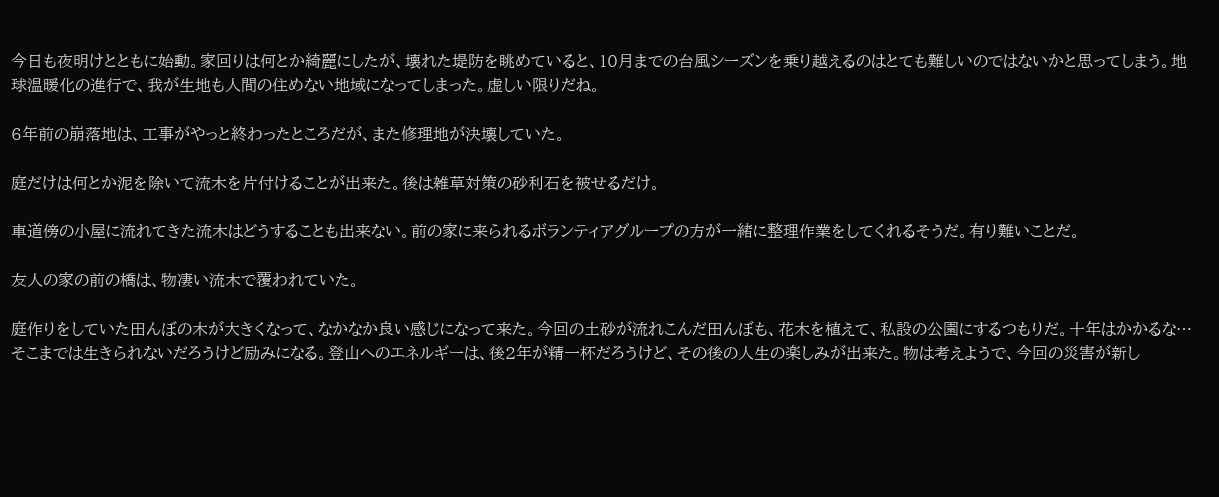今日も夜明けとともに始動。家回りは何とか綺麗にしたが、壊れた堤防を眺めていると、10月までの台風シーズンを乗り越えるのはとても難しいのではないかと思ってしまう。地球温暖化の進行で、我が生地も人間の住めない地域になってしまった。虚しい限りだね。

6年前の崩落地は、工事がやっと終わったところだが、また修理地が決壊していた。

庭だけは何とか泥を除いて流木を片付けることが出来た。後は雑草対策の砂利石を被せるだけ。

車道傍の小屋に流れてきた流木はどうすることも出来ない。前の家に来られるボランティアグループの方が一緒に整理作業をしてくれるそうだ。有り難いことだ。

友人の家の前の橋は、物凄い流木で覆われていた。

庭作りをしていた田んぼの木が大きくなって、なかなか良い感じになって来た。今回の土砂が流れこんだ田んぼも、花木を植えて、私設の公園にするつもりだ。十年はかかるな…そこまでは生きられないだろうけど励みになる。登山へのエネルギーは、後2年が精一杯だろうけど、その後の人生の楽しみが出来た。物は考えようで、今回の災害が新し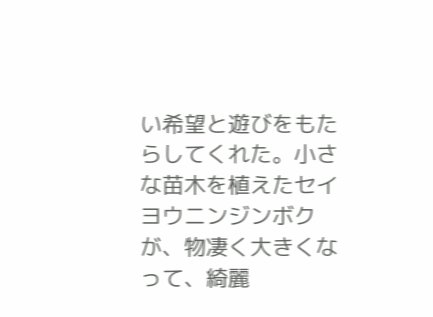い希望と遊びをもたらしてくれた。小さな苗木を植えたセイヨウニンジンボクが、物凄く大きくなって、綺麗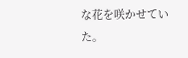な花を咲かせていた。